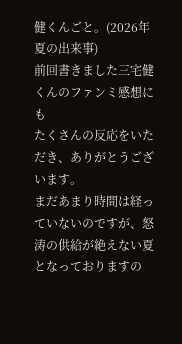健くんごと。(2026年夏の出来事)
前回書きました三宅健くんのファンミ感想にも
たくさんの反応をいただき、ありがとうございます。
まだあまり時間は経っていないのですが、怒涛の供給が絶えない夏となっておりますの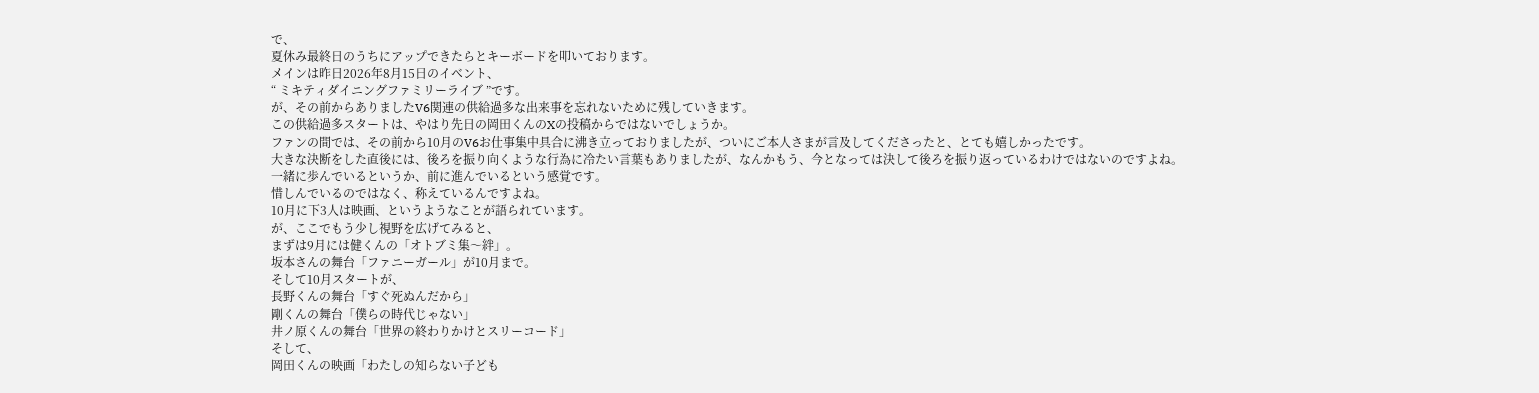で、
夏休み最終日のうちにアップできたらとキーボードを叩いております。
メインは昨日2026年8月15日のイベント、
“ ミキティダイニングファミリーライブ ”です。
が、その前からありましたV6関連の供給過多な出来事を忘れないために残していきます。
この供給過多スタートは、やはり先日の岡田くんのXの投稿からではないでしょうか。
ファンの間では、その前から10月のV6お仕事集中具合に沸き立っておりましたが、ついにご本人さまが言及してくださったと、とても嬉しかったです。
大きな決断をした直後には、後ろを振り向くような行為に冷たい言葉もありましたが、なんかもう、今となっては決して後ろを振り返っているわけではないのですよね。
一緒に歩んでいるというか、前に進んでいるという感覚です。
惜しんでいるのではなく、称えているんですよね。
10月に下3人は映画、というようなことが語られています。
が、ここでもう少し視野を広げてみると、
まずは9月には健くんの「オトブミ集〜絆」。
坂本さんの舞台「ファニーガール」が10月まで。
そして10月スタートが、
長野くんの舞台「すぐ死ぬんだから」
剛くんの舞台「僕らの時代じゃない」
井ノ原くんの舞台「世界の終わりかけとスリーコード」
そして、
岡田くんの映画「わたしの知らない子ども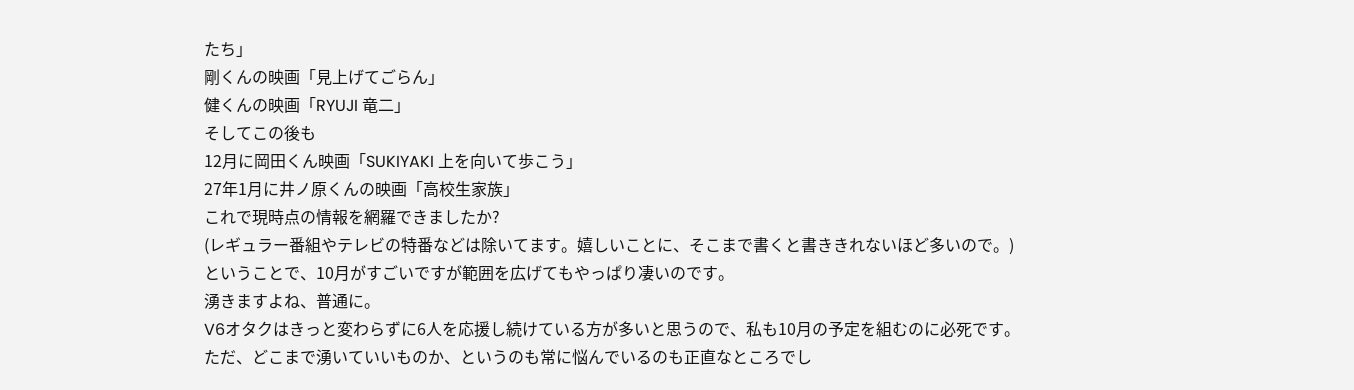たち」
剛くんの映画「見上げてごらん」
健くんの映画「RYUJI 竜二」
そしてこの後も
12月に岡田くん映画「SUKIYAKI 上を向いて歩こう」
27年1月に井ノ原くんの映画「高校生家族」
これで現時点の情報を網羅できましたか?
(レギュラー番組やテレビの特番などは除いてます。嬉しいことに、そこまで書くと書ききれないほど多いので。)
ということで、10月がすごいですが範囲を広げてもやっぱり凄いのです。
湧きますよね、普通に。
V6オタクはきっと変わらずに6人を応援し続けている方が多いと思うので、私も10月の予定を組むのに必死です。
ただ、どこまで湧いていいものか、というのも常に悩んでいるのも正直なところでし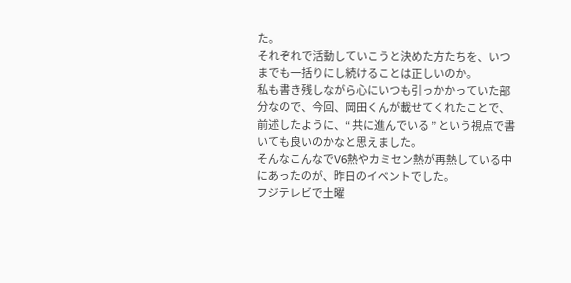た。
それぞれで活動していこうと決めた方たちを、いつまでも一括りにし続けることは正しいのか。
私も書き残しながら心にいつも引っかかっていた部分なので、今回、岡田くんが載せてくれたことで、前述したように、“ 共に進んでいる ” という視点で書いても良いのかなと思えました。
そんなこんなでV6熱やカミセン熱が再熱している中にあったのが、昨日のイベントでした。
フジテレビで土曜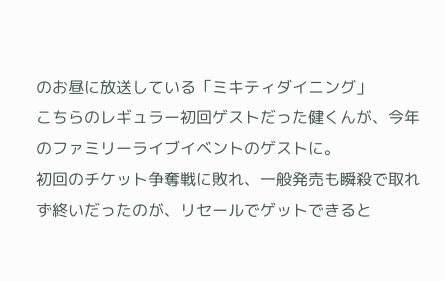のお昼に放送している「ミキティダイニング」
こちらのレギュラー初回ゲストだった健くんが、今年のファミリーライブイベントのゲストに。
初回のチケット争奪戦に敗れ、一般発売も瞬殺で取れず終いだったのが、リセールでゲットできると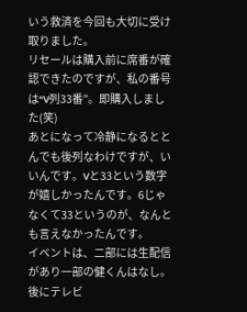いう救済を今回も大切に受け取りました。
リセールは購入前に席番が確認できたのですが、私の番号は“V列33番”。即購入しました(笑)
あとになって冷静になるととんでも後列なわけですが、いいんです。Vと33という数字が嬉しかったんです。6じゃなくて33というのが、なんとも言えなかったんです。
イベントは、二部には生配信があり一部の健くんはなし。後にテレビ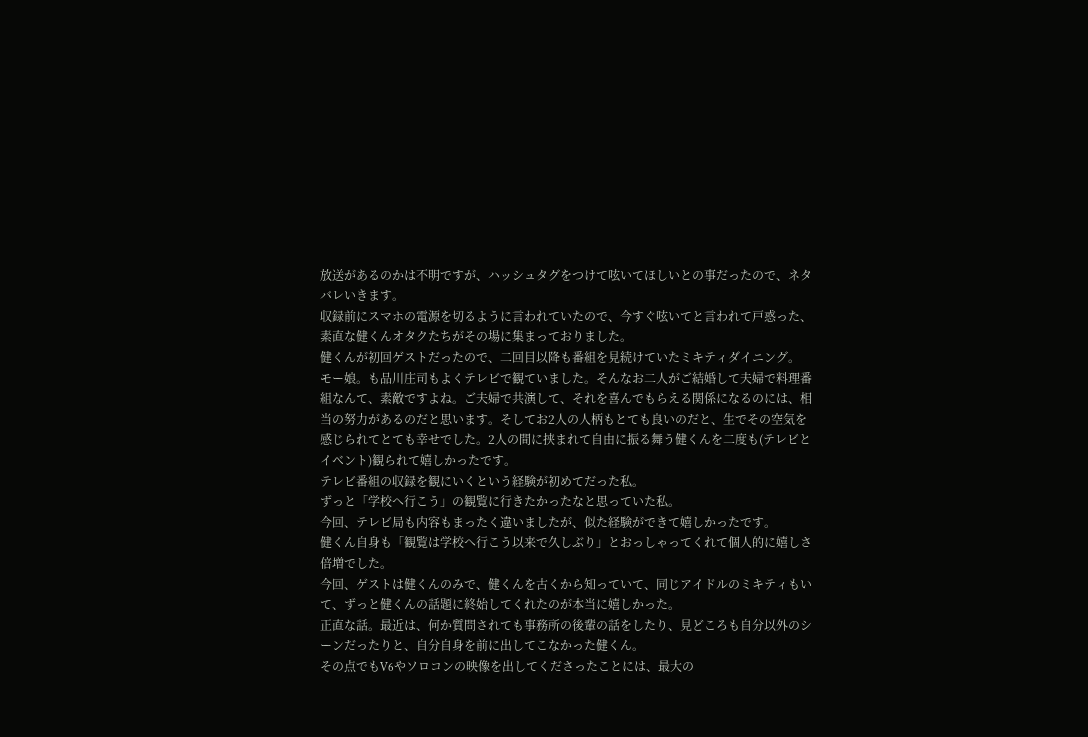放送があるのかは不明ですが、ハッシュタグをつけて呟いてほしいとの事だったので、ネタバレいきます。
収録前にスマホの電源を切るように言われていたので、今すぐ呟いてと言われて戸惑った、素直な健くんオタクたちがその場に集まっておりました。
健くんが初回ゲストだったので、二回目以降も番組を見続けていたミキティダイニング。
モー娘。も品川庄司もよくテレビで観ていました。そんなお二人がご結婚して夫婦で料理番組なんて、素敵ですよね。ご夫婦で共演して、それを喜んでもらえる関係になるのには、相当の努力があるのだと思います。そしてお2人の人柄もとても良いのだと、生でその空気を感じられてとても幸せでした。2人の間に挟まれて自由に振る舞う健くんを二度も(テレビとイベント)観られて嬉しかったです。
テレビ番組の収録を観にいくという経験が初めてだった私。
ずっと「学校へ行こう」の観覧に行きたかったなと思っていた私。
今回、テレビ局も内容もまったく違いましたが、似た経験ができて嬉しかったです。
健くん自身も「観覧は学校へ行こう以来で久しぶり」とおっしゃってくれて個人的に嬉しさ倍増でした。
今回、ゲストは健くんのみで、健くんを古くから知っていて、同じアイドルのミキティもいて、ずっと健くんの話題に終始してくれたのが本当に嬉しかった。
正直な話。最近は、何か質問されても事務所の後輩の話をしたり、見どころも自分以外のシーンだったりと、自分自身を前に出してこなかった健くん。
その点でもV6やソロコンの映像を出してくださったことには、最大の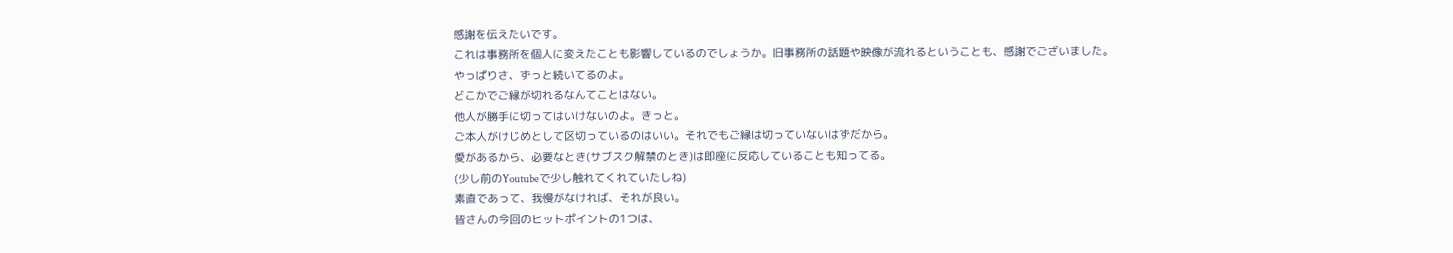感謝を伝えたいです。
これは事務所を個人に変えたことも影響しているのでしょうか。旧事務所の話題や映像が流れるということも、感謝でございました。
やっぱりさ、ずっと続いてるのよ。
どこかでご縁が切れるなんてことはない。
他人が勝手に切ってはいけないのよ。きっと。
ご本人がけじめとして区切っているのはいい。それでもご縁は切っていないはずだから。
愛があるから、必要なとき(サブスク解禁のとき)は即座に反応していることも知ってる。
(少し前のYoutubeで少し触れてくれていたしね)
素直であって、我慢がなければ、それが良い。
皆さんの今回のヒットポイントの1つは、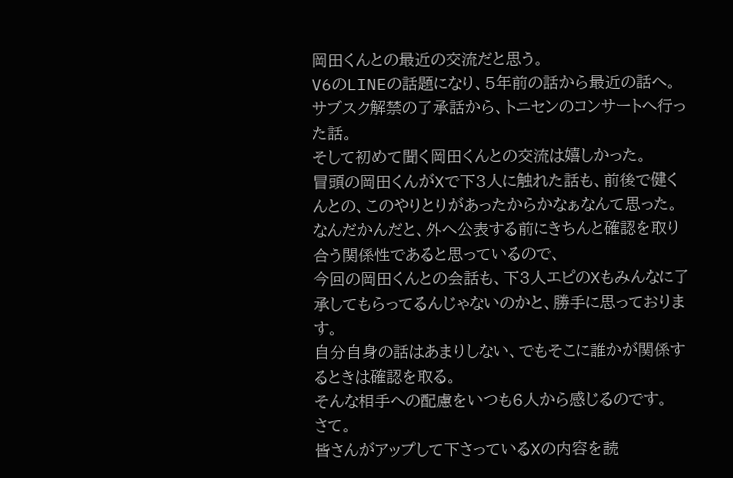岡田くんとの最近の交流だと思う。
V6のLINEの話題になり、5年前の話から最近の話へ。
サブスク解禁の了承話から、トニセンのコンサートへ行った話。
そして初めて聞く岡田くんとの交流は嬉しかった。
冒頭の岡田くんがXで下3人に触れた話も、前後で健くんとの、このやりとりがあったからかなぁなんて思った。
なんだかんだと、外へ公表する前にきちんと確認を取り合う関係性であると思っているので、
今回の岡田くんとの会話も、下3人エピのXもみんなに了承してもらってるんじゃないのかと、勝手に思っております。
自分自身の話はあまりしない、でもそこに誰かが関係するときは確認を取る。
そんな相手への配慮をいつも6人から感じるのです。
さて。
皆さんがアップして下さっているXの内容を読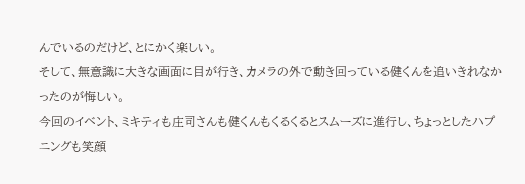んでいるのだけど、とにかく楽しい。
そして、無意識に大きな画面に目が行き、カメラの外で動き回っている健くんを追いきれなかったのが悔しい。
今回のイベント、ミキティも庄司さんも健くんもくるくるとスムーズに進行し、ちょっとしたハプニングも笑顔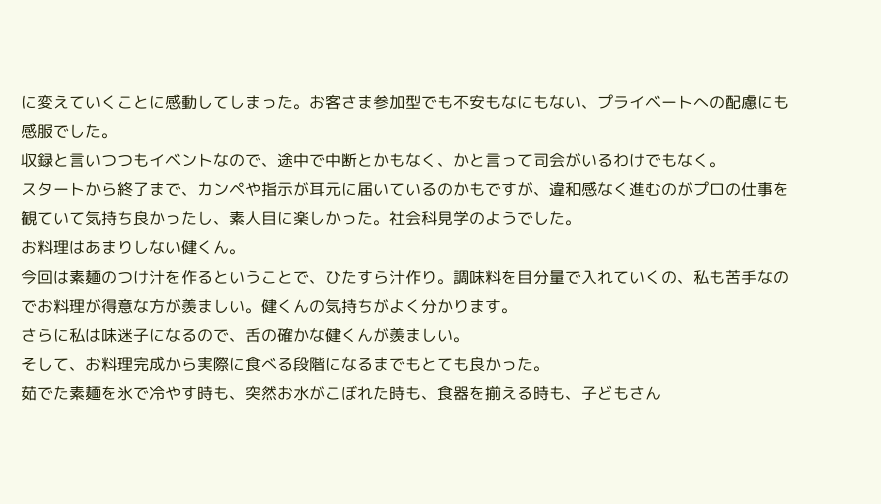に変えていくことに感動してしまった。お客さま参加型でも不安もなにもない、プライベートへの配慮にも感服でした。
収録と言いつつもイベントなので、途中で中断とかもなく、かと言って司会がいるわけでもなく。
スタートから終了まで、カンペや指示が耳元に届いているのかもですが、違和感なく進むのがプロの仕事を観ていて気持ち良かったし、素人目に楽しかった。社会科見学のようでした。
お料理はあまりしない健くん。
今回は素麺のつけ汁を作るということで、ひたすら汁作り。調味料を目分量で入れていくの、私も苦手なのでお料理が得意な方が羨ましい。健くんの気持ちがよく分かります。
さらに私は味迷子になるので、舌の確かな健くんが羨ましい。
そして、お料理完成から実際に食べる段階になるまでもとても良かった。
茹でた素麺を氷で冷やす時も、突然お水がこぼれた時も、食器を揃える時も、子どもさん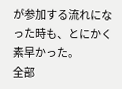が参加する流れになった時も、とにかく素早かった。
全部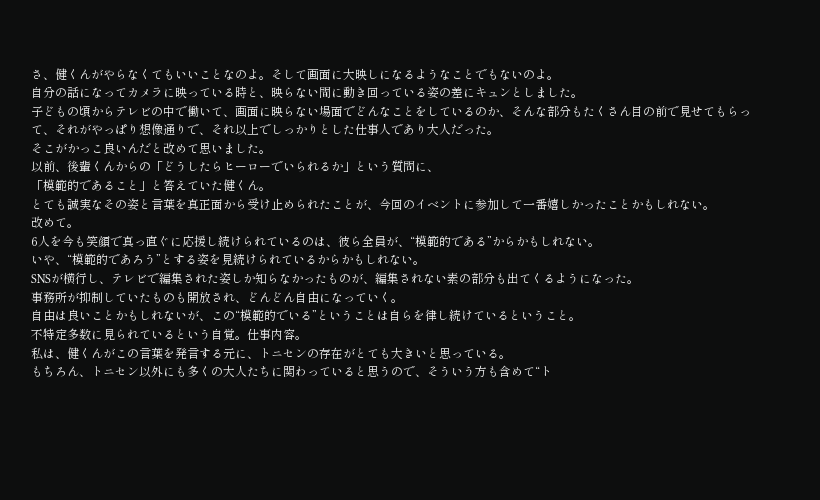さ、健くんがやらなくてもいいことなのよ。そして画面に大映しになるようなことでもないのよ。
自分の話になってカメラに映っている時と、映らない間に動き回っている姿の差にキュンとしました。
子どもの頃からテレビの中で働いて、画面に映らない場面でどんなことをしているのか、そんな部分もたくさん目の前で見せてもらって、それがやっぱり想像通りで、それ以上でしっかりとした仕事人であり大人だった。
そこがかっこ良いんだと改めて思いました。
以前、後輩くんからの「どうしたらヒーローでいられるか」という質問に、
「模範的であること」と答えていた健くん。
とても誠実なその姿と言葉を真正面から受け止められたことが、今回のイベントに参加して一番嬉しかったことかもしれない。
改めて。
6人を今も笑顔で真っ直ぐに応援し続けられているのは、彼ら全員が、“模範的である”からかもしれない。
いや、“模範的であろう”とする姿を見続けられているからかもしれない。
SNSが横行し、テレビで編集された姿しか知らなかったものが、編集されない素の部分も出てくるようになった。
事務所が抑制していたものも開放され、どんどん自由になっていく。
自由は良いことかもしれないが、この“模範的でいる”ということは自らを律し続けているということ。
不特定多数に見られているという自覚。仕事内容。
私は、健くんがこの言葉を発言する元に、トニセンの存在がとても大きいと思っている。
もちろん、トニセン以外にも多くの大人たちに関わっていると思うので、そういう方も含めて“ト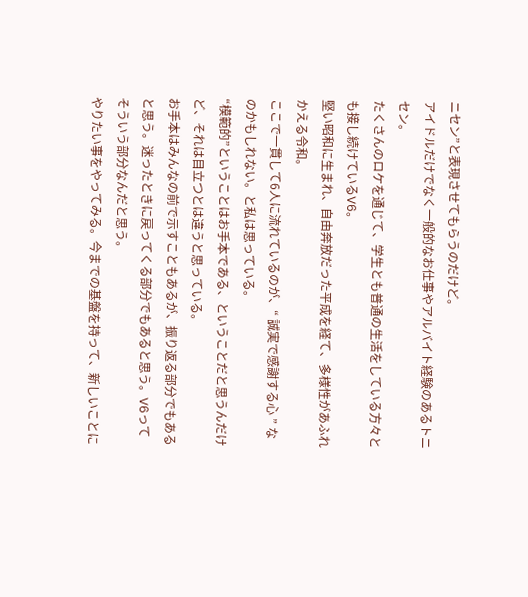ニセン”と表現させてもらうのだけど。
アイドルだけでなく一般的なお仕事やアルバイト経験のあるトニセン。
たくさんのロケを通じて、学生とも普通の生活をしている方々とも接し続けているV6。
堅い昭和に生まれ、自由奔放だった平成を経て、多様性があふれかえる令和。
ここで一貫して6人に流れているのが、“ 誠実で感謝する心 ” なのかもしれない。と私は思っている。
“模範的”ということはお手本である、ということだと思うんだけど、それは目立つとは違うと思っている。
お手本はみんなの前で示すこともあるが、振り返る部分でもあると思う。迷ったときに戻ってくる部分でもあると思う。V6ってそういう部分なんだと思う。
やりたい事をやってみる。今までの基盤を持って、新しいことに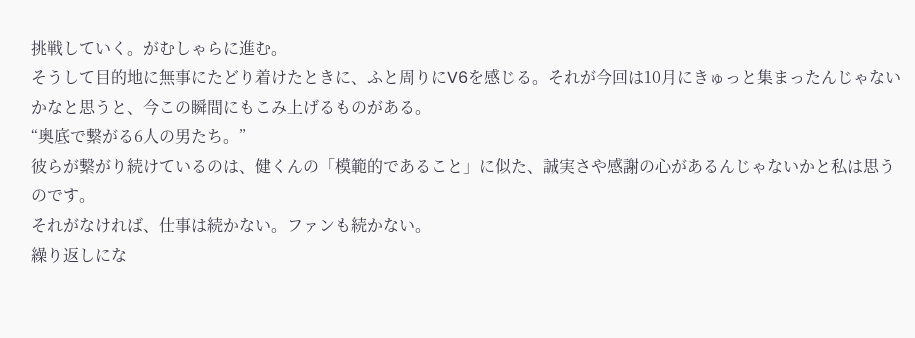挑戦していく。がむしゃらに進む。
そうして目的地に無事にたどり着けたときに、ふと周りにV6を感じる。それが今回は10月にきゅっと集まったんじゃないかなと思うと、今この瞬間にもこみ上げるものがある。
“奥底で繋がる6人の男たち。”
彼らが繋がり続けているのは、健くんの「模範的であること」に似た、誠実さや感謝の心があるんじゃないかと私は思うのです。
それがなければ、仕事は続かない。ファンも続かない。
繰り返しにな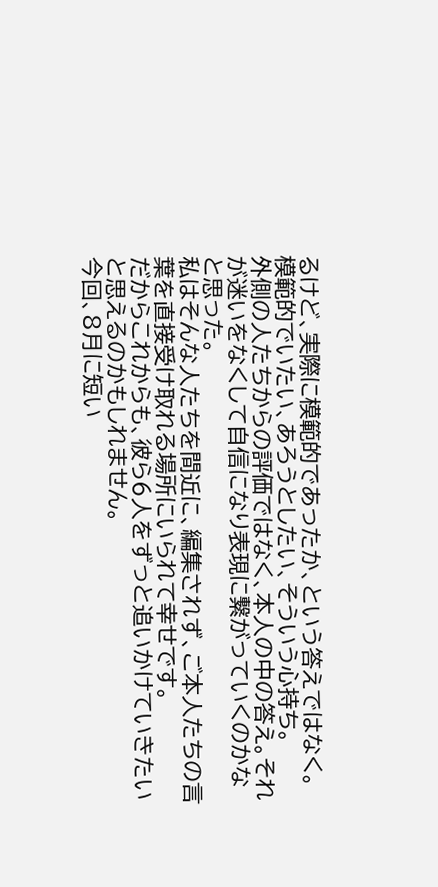るけど、実際に模範的であったか、という答えではなく。
模範的でいたい、あろうとしたい、そういう心持ち。
外側の人たちからの評価ではなく、本人の中の答え。それが迷いをなくして自信になり表現に繋がっていくのかなと思った。
私はそんな人たちを間近に、編集されず、ご本人たちの言葉を直接受け取れる場所にいられて幸せです。
だからこれからも、彼ら6人をずっと追いかけていきたいと思えるのかもしれません。
今回、8月に短い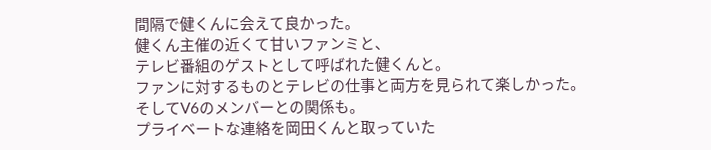間隔で健くんに会えて良かった。
健くん主催の近くて甘いファンミと、
テレビ番組のゲストとして呼ばれた健くんと。
ファンに対するものとテレビの仕事と両方を見られて楽しかった。
そしてV6のメンバーとの関係も。
プライベートな連絡を岡田くんと取っていた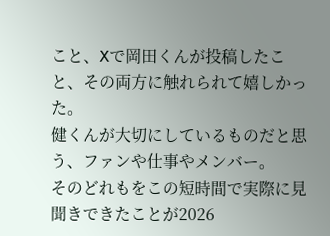こと、Xで岡田くんが投稿したこと、その両方に触れられて嬉しかった。
健くんが大切にしているものだと思う、ファンや仕事やメンバー。
そのどれもをこの短時間で実際に見聞きできたことが2026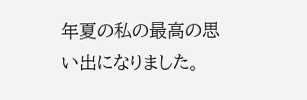年夏の私の最高の思い出になりました。